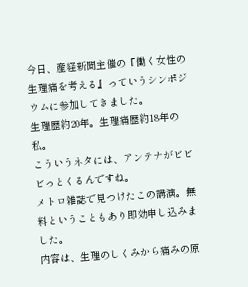今日、産経新聞主催の『働く女性の生理痛を考える』っていうシンポジウムに参加してきました。
生理歴約20年。生理痛歴約18年の私。
こういうネタには、アンテナがビビビっとくるんですね。
メトロ雑誌で見つけたこの講演。無料ということもあり即効申し込みました。
内容は、生理のしくみから痛みの原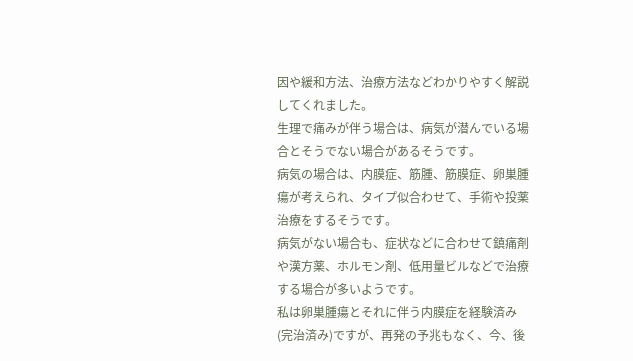因や緩和方法、治療方法などわかりやすく解説してくれました。
生理で痛みが伴う場合は、病気が潜んでいる場合とそうでない場合があるそうです。
病気の場合は、内膜症、筋腫、筋膜症、卵巣腫瘍が考えられ、タイプ似合わせて、手術や投薬治療をするそうです。
病気がない場合も、症状などに合わせて鎮痛剤や漢方薬、ホルモン剤、低用量ビルなどで治療する場合が多いようです。
私は卵巣腫瘍とそれに伴う内膜症を経験済み(完治済み)ですが、再発の予兆もなく、今、後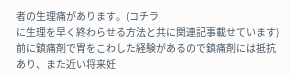者の生理痛があります。(コチラ
に生理を早く終わらせる方法と共に関連記事載せています)
前に鎮痛剤で胃をこわした経験があるので鎮痛剤には抵抗あり、また近い将来妊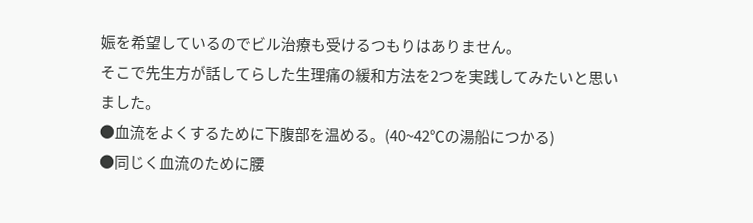娠を希望しているのでビル治療も受けるつもりはありません。
そこで先生方が話してらした生理痛の緩和方法を2つを実践してみたいと思いました。
●血流をよくするために下腹部を温める。(40~42℃の湯船につかる)
●同じく血流のために腰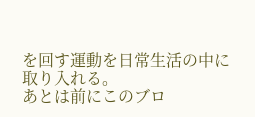を回す運動を日常生活の中に取り入れる。
あとは前にこのブロ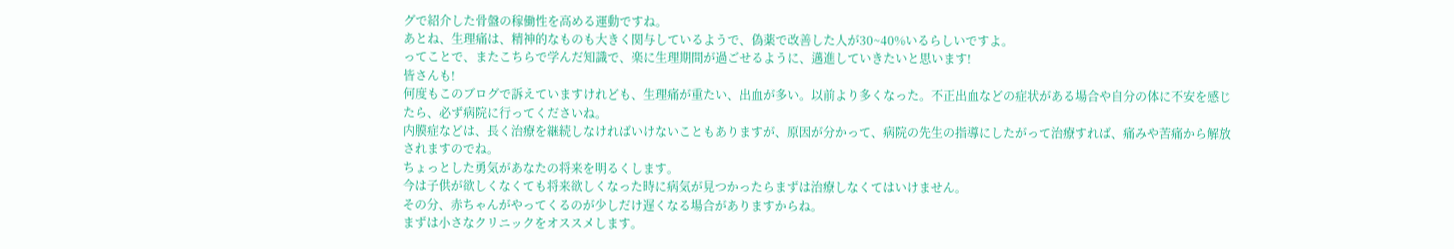グで紹介した骨盤の稼働性を高める運動ですね。
あとね、生理痛は、精神的なものも大きく関与しているようで、偽薬で改善した人が30~40%いるらしいですよ。
ってことで、またこちらで学んだ知識で、楽に生理期間が過ごせるように、邁進していきたいと思います!
皆さんも!
何度もこのブログで訴えていますけれども、生理痛が重たい、出血が多い。以前より多くなった。不正出血などの症状がある場合や自分の体に不安を感じたら、必ず病院に行ってくださいね。
内膜症などは、長く治療を継続しなければいけないこともありますが、原因が分かって、病院の先生の指導にしたがって治療すれば、痛みや苦痛から解放されますのでね。
ちょっとした勇気があなたの将来を明るくします。
今は子供が欲しくなくても将来欲しくなった時に病気が見つかったらまずは治療しなくてはいけません。
その分、赤ちゃんがやってくるのが少しだけ遅くなる場合がありますからね。
まずは小さなクリニックをオススメします。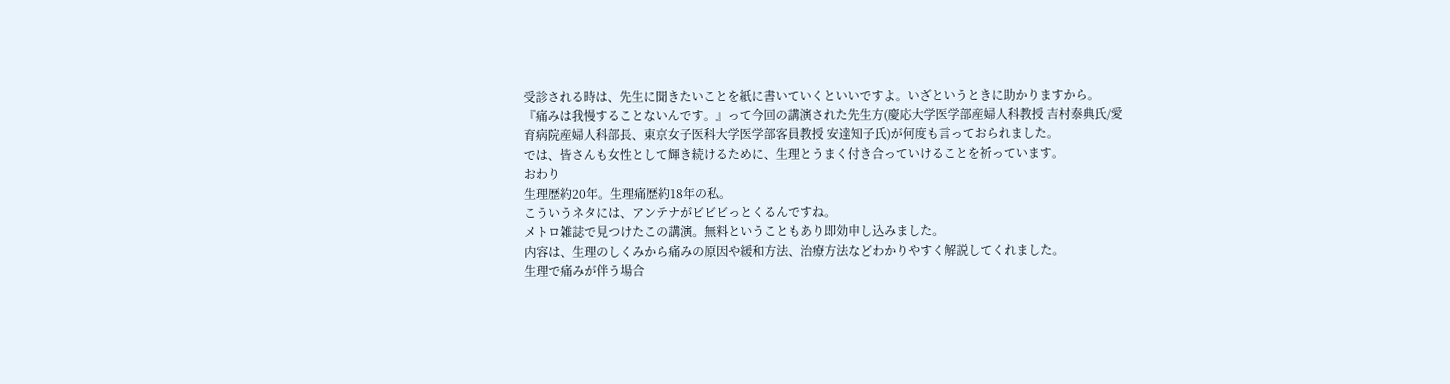受診される時は、先生に聞きたいことを紙に書いていくといいですよ。いざというときに助かりますから。
『痛みは我慢することないんです。』って今回の講演された先生方(慶応大学医学部産婦人科教授 吉村泰典氏/愛育病院産婦人科部長、東京女子医科大学医学部客員教授 安達知子氏)が何度も言っておられました。
では、皆さんも女性として輝き続けるために、生理とうまく付き合っていけることを祈っています。
おわり
生理歴約20年。生理痛歴約18年の私。
こういうネタには、アンテナがビビビっとくるんですね。
メトロ雑誌で見つけたこの講演。無料ということもあり即効申し込みました。
内容は、生理のしくみから痛みの原因や緩和方法、治療方法などわかりやすく解説してくれました。
生理で痛みが伴う場合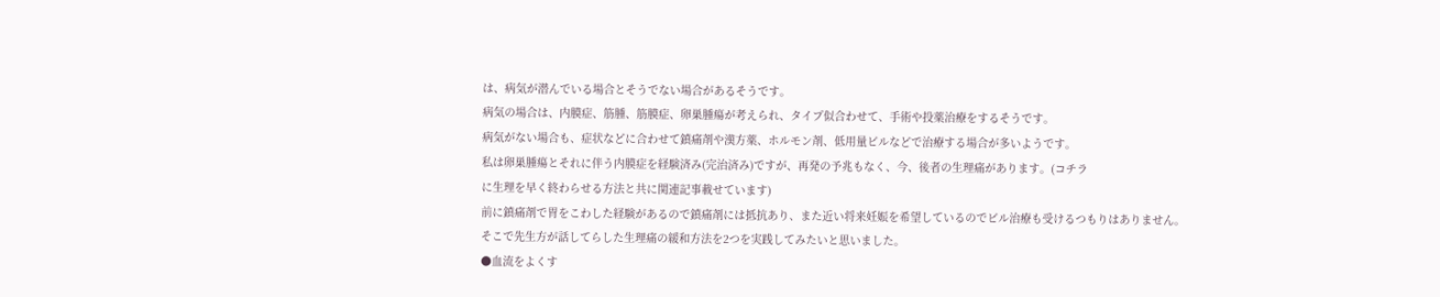は、病気が潜んでいる場合とそうでない場合があるそうです。
病気の場合は、内膜症、筋腫、筋膜症、卵巣腫瘍が考えられ、タイプ似合わせて、手術や投薬治療をするそうです。
病気がない場合も、症状などに合わせて鎮痛剤や漢方薬、ホルモン剤、低用量ビルなどで治療する場合が多いようです。
私は卵巣腫瘍とそれに伴う内膜症を経験済み(完治済み)ですが、再発の予兆もなく、今、後者の生理痛があります。(コチラ
に生理を早く終わらせる方法と共に関連記事載せています)
前に鎮痛剤で胃をこわした経験があるので鎮痛剤には抵抗あり、また近い将来妊娠を希望しているのでビル治療も受けるつもりはありません。
そこで先生方が話してらした生理痛の緩和方法を2つを実践してみたいと思いました。
●血流をよくす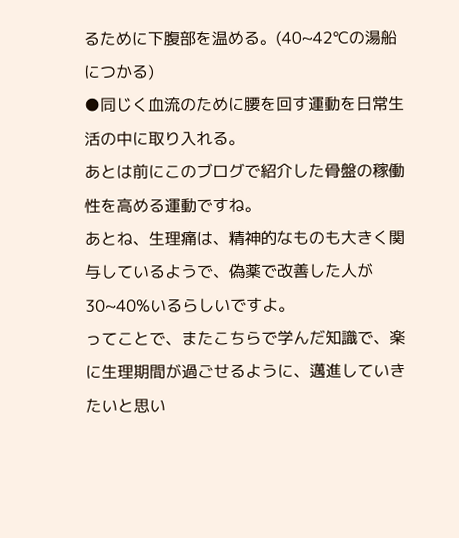るために下腹部を温める。(40~42℃の湯船につかる)
●同じく血流のために腰を回す運動を日常生活の中に取り入れる。
あとは前にこのブログで紹介した骨盤の稼働性を高める運動ですね。
あとね、生理痛は、精神的なものも大きく関与しているようで、偽薬で改善した人が30~40%いるらしいですよ。
ってことで、またこちらで学んだ知識で、楽に生理期間が過ごせるように、邁進していきたいと思い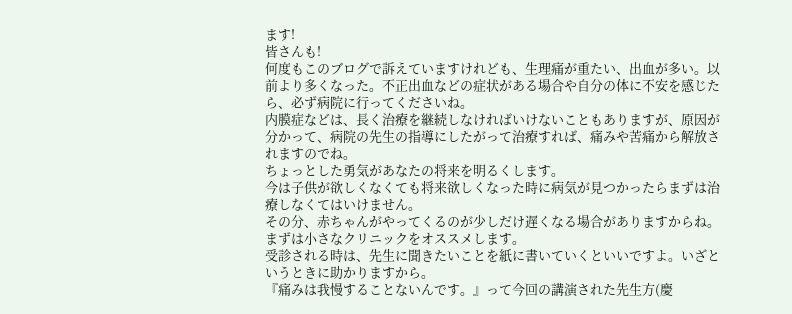ます!
皆さんも!
何度もこのブログで訴えていますけれども、生理痛が重たい、出血が多い。以前より多くなった。不正出血などの症状がある場合や自分の体に不安を感じたら、必ず病院に行ってくださいね。
内膜症などは、長く治療を継続しなければいけないこともありますが、原因が分かって、病院の先生の指導にしたがって治療すれば、痛みや苦痛から解放されますのでね。
ちょっとした勇気があなたの将来を明るくします。
今は子供が欲しくなくても将来欲しくなった時に病気が見つかったらまずは治療しなくてはいけません。
その分、赤ちゃんがやってくるのが少しだけ遅くなる場合がありますからね。
まずは小さなクリニックをオススメします。
受診される時は、先生に聞きたいことを紙に書いていくといいですよ。いざというときに助かりますから。
『痛みは我慢することないんです。』って今回の講演された先生方(慶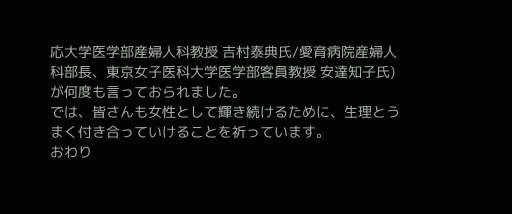応大学医学部産婦人科教授 吉村泰典氏/愛育病院産婦人科部長、東京女子医科大学医学部客員教授 安達知子氏)が何度も言っておられました。
では、皆さんも女性として輝き続けるために、生理とうまく付き合っていけることを祈っています。
おわり